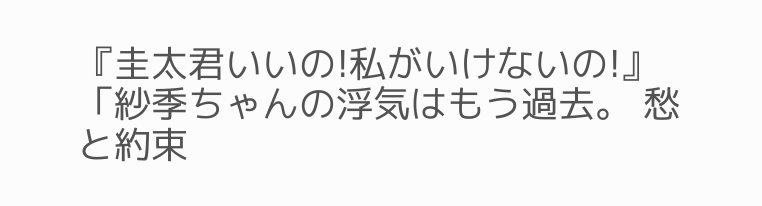『圭太君いいの!私がいけないの!』 「紗季ちゃんの浮気はもう過去。 愁と約束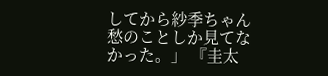してから紗季ちゃん 愁のことしか見てなかった。」 『圭太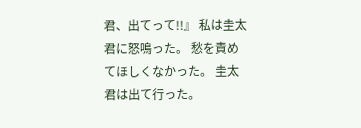君、出てって!!』 私は圭太君に怒鳴った。 愁を責めてほしくなかった。 圭太君は出て行った。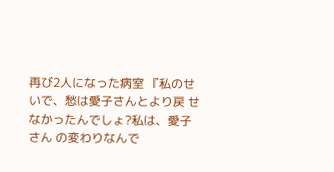再び2人になった病室 『私のせいで、愁は愛子さんとより戻 せなかったんでしょ?私は、愛子さん の変わりなんで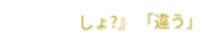しょ?』 「違う」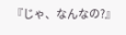『じゃ、なんなの?』